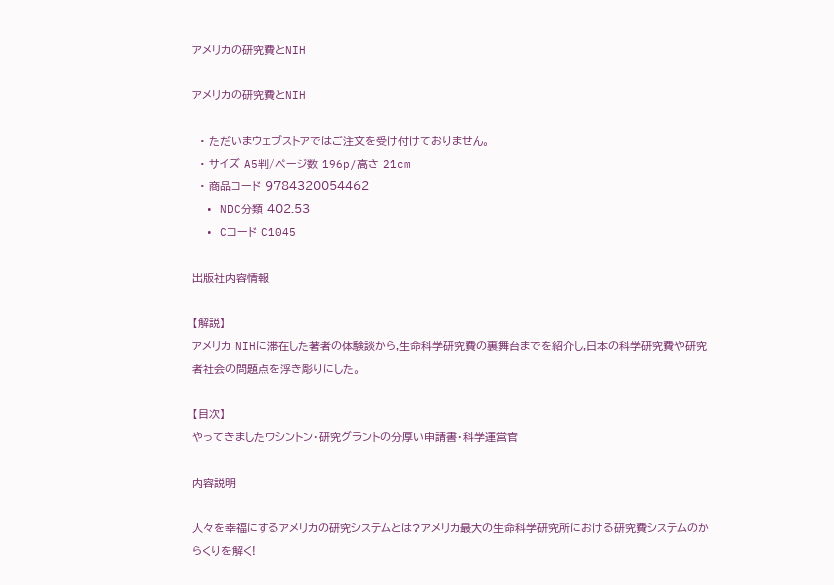アメリカの研究費とNIH

アメリカの研究費とNIH

  • ただいまウェブストアではご注文を受け付けておりません。
  • サイズ A5判/ページ数 196p/高さ 21cm
  • 商品コード 9784320054462
  • NDC分類 402.53
  • Cコード C1045

出版社内容情報

【解説】
アメリカ NIHに滞在した著者の体験談から,生命科学研究費の裏舞台までを紹介し,日本の科学研究費や研究者社会の問題点を浮き彫りにした。

【目次】
やってきましたワシントン・研究グラントの分厚い申請書・科学運営官

内容説明

人々を幸福にするアメリカの研究システムとは?アメリカ最大の生命科学研究所における研究費システムのからくりを解く!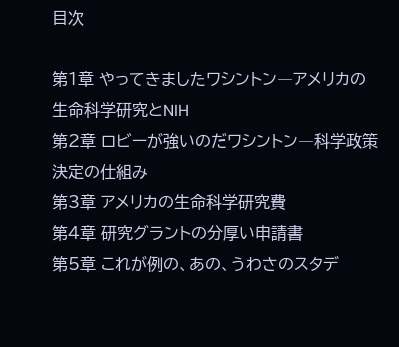目次

第1章 やってきましたワシントン―アメリカの生命科学研究とNIH
第2章 ロビーが強いのだワシントン―科学政策決定の仕組み
第3章 アメリカの生命科学研究費
第4章 研究グラントの分厚い申請書
第5章 これが例の、あの、うわさのスタデ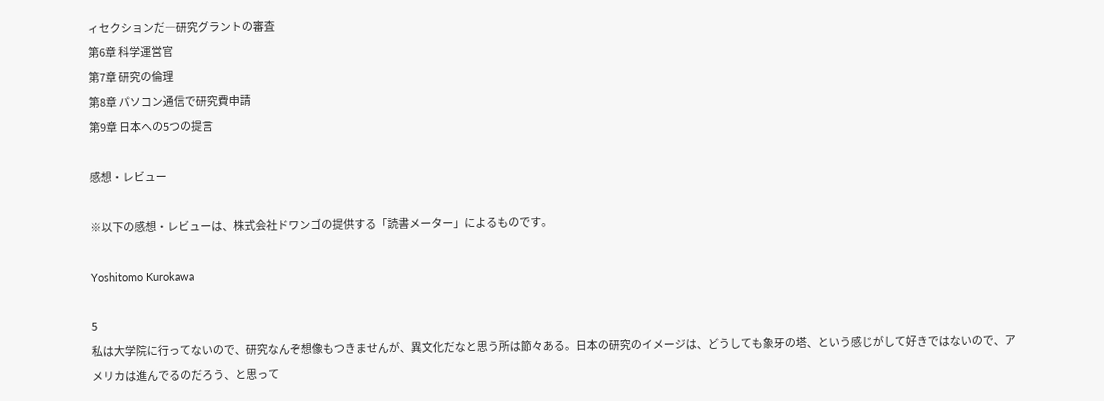ィセクションだ―研究グラントの審査
第6章 科学運営官
第7章 研究の倫理
第8章 パソコン通信で研究費申請
第9章 日本への5つの提言

感想・レビュー

※以下の感想・レビューは、株式会社ドワンゴの提供する「読書メーター」によるものです。

Yoshitomo Kurokawa

5
私は大学院に行ってないので、研究なんぞ想像もつきませんが、異文化だなと思う所は節々ある。日本の研究のイメージは、どうしても象牙の塔、という感じがして好きではないので、アメリカは進んでるのだろう、と思って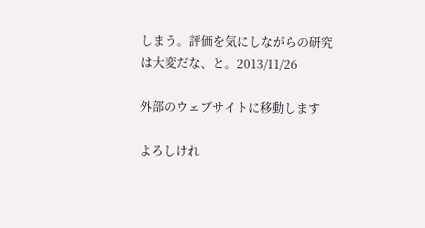しまう。評価を気にしながらの研究は大変だな、と。2013/11/26

外部のウェブサイトに移動します

よろしけれ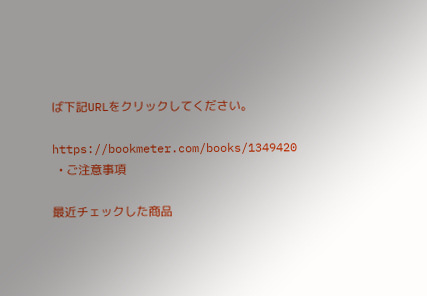ば下記URLをクリックしてください。

https://bookmeter.com/books/1349420
  • ご注意事項

最近チェックした商品